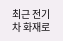최근 전기차 화재로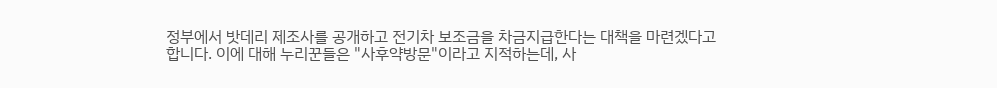정부에서 밧데리 제조사를 공개하고 전기차 보조금을 차금지급한다는 대책을 마련겠다고 합니다. 이에 대해 누리꾼들은 "사후약방문"이라고 지적하는데, 사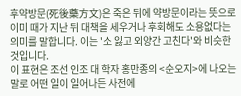후약방문(死後藥方文)은 죽은 뒤에 약방문이라는 뜻으로 이미 때가 지난 뒤 대책을 세우거나 후회해도 소용없다는 의미를 말합니다. 이는 '소 잃고 외양간 고친다'와 비슷한 것입니다.
이 표현은 조선 인조 대 학자 홍만종의 <순오지>에 나오는 말로 어떤 일이 일어나든 사전에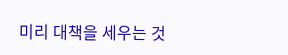미리 대책을 세우는 것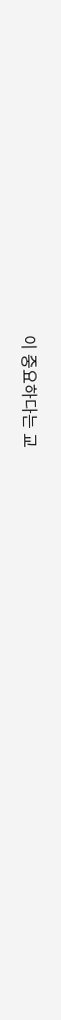이 중요하다는 교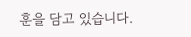훈을 담고 있습니다.